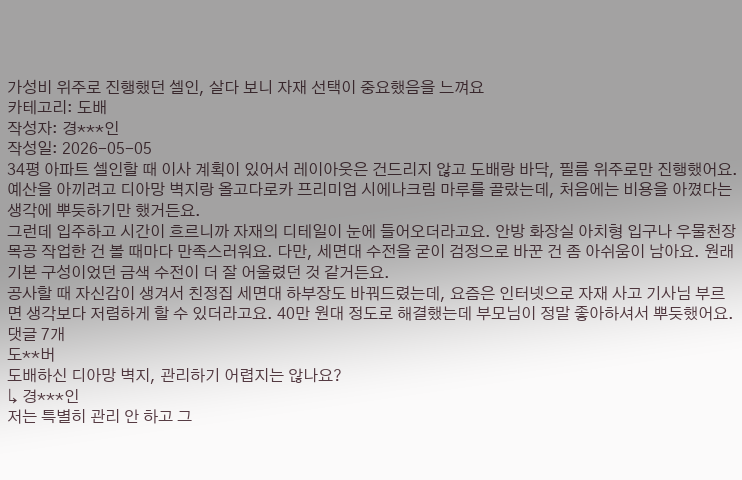가성비 위주로 진행했던 셀인, 살다 보니 자재 선택이 중요했음을 느껴요
카테고리: 도배
작성자: 경***인
작성일: 2026-05-05
34평 아파트 셀인할 때 이사 계획이 있어서 레이아웃은 건드리지 않고 도배랑 바닥, 필름 위주로만 진행했어요. 예산을 아끼려고 디아망 벽지랑 올고다로카 프리미엄 시에나크림 마루를 골랐는데, 처음에는 비용을 아꼈다는 생각에 뿌듯하기만 했거든요.
그런데 입주하고 시간이 흐르니까 자재의 디테일이 눈에 들어오더라고요. 안방 화장실 아치형 입구나 우물천장 목공 작업한 건 볼 때마다 만족스러워요. 다만, 세면대 수전을 굳이 검정으로 바꾼 건 좀 아쉬움이 남아요. 원래 기본 구성이었던 금색 수전이 더 잘 어울렸던 것 같거든요.
공사할 때 자신감이 생겨서 친정집 세면대 하부장도 바꿔드렸는데, 요즘은 인터넷으로 자재 사고 기사님 부르면 생각보다 저렴하게 할 수 있더라고요. 40만 원대 정도로 해결했는데 부모님이 정말 좋아하셔서 뿌듯했어요.
댓글 7개
도**버
도배하신 디아망 벽지, 관리하기 어렵지는 않나요?
↳ 경***인
저는 특별히 관리 안 하고 그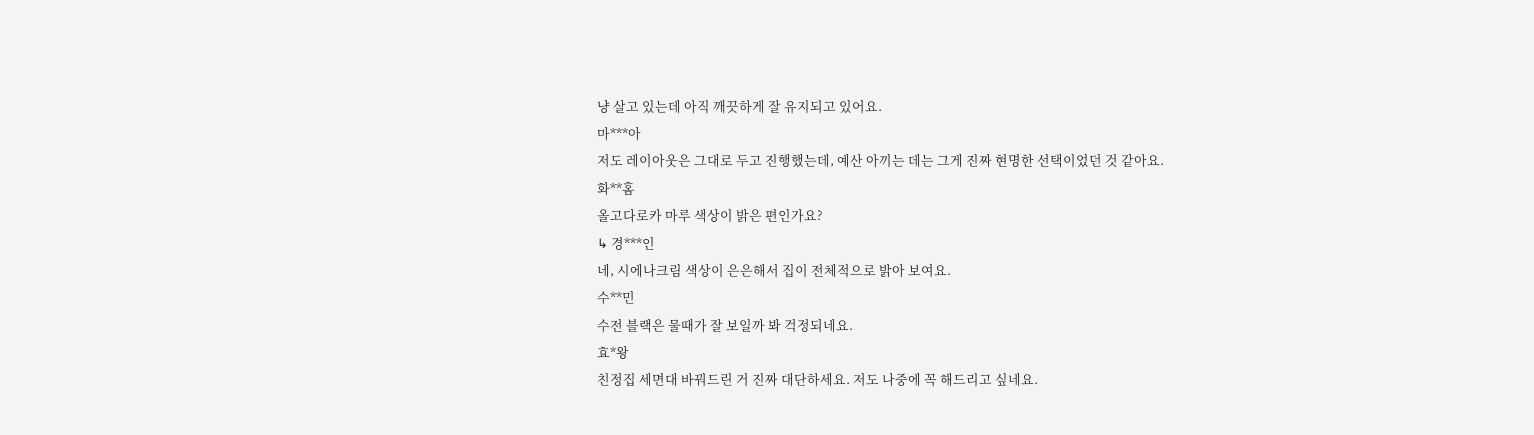냥 살고 있는데 아직 깨끗하게 잘 유지되고 있어요.
마***아
저도 레이아웃은 그대로 두고 진행했는데, 예산 아끼는 데는 그게 진짜 현명한 선택이었던 것 같아요.
화**홈
올고다로카 마루 색상이 밝은 편인가요?
↳ 경***인
네, 시에나크림 색상이 은은해서 집이 전체적으로 밝아 보여요.
수**민
수전 블랙은 물때가 잘 보일까 봐 걱정되네요.
효*왕
친정집 세면대 바꿔드린 거 진짜 대단하세요. 저도 나중에 꼭 해드리고 싶네요.